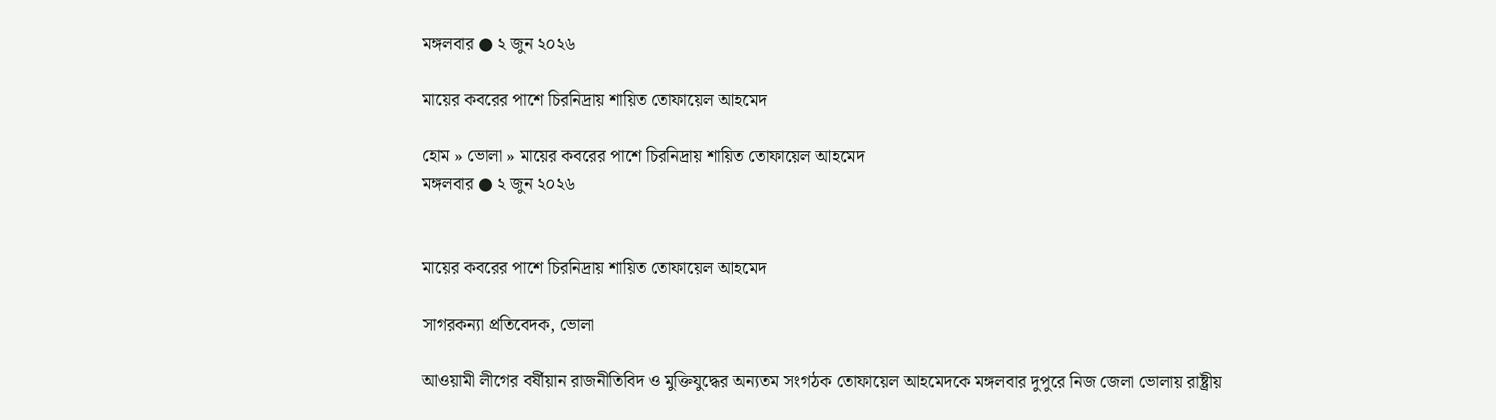মঙ্গলবার ● ২ জুন ২০২৬

মায়ের কবরের পাশে চিরনিদ্রায় শায়িত তোফায়েল আহমেদ

হোম » ভোলা » মায়ের কবরের পাশে চিরনিদ্রায় শায়িত তোফায়েল আহমেদ
মঙ্গলবার ● ২ জুন ২০২৬


মায়ের কবরের পাশে চিরনিদ্রায় শায়িত তোফায়েল আহমেদ

সাগরকন্যা প্রতিবেদক, ভোলা

আওয়ামী লীগের বর্ষীয়ান রাজনীতিবিদ ও মুক্তিযুদ্ধের অন্যতম সংগঠক তোফায়েল আহমেদকে মঙ্গলবার দুপুরে নিজ জেলা ভোলায় রাষ্ট্রীয়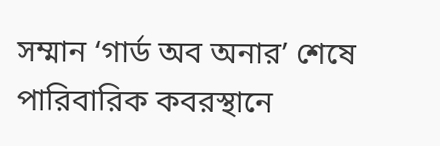সম্মান ‘গার্ড অব অনার’ শেষে পারিবারিক কবরস্থানে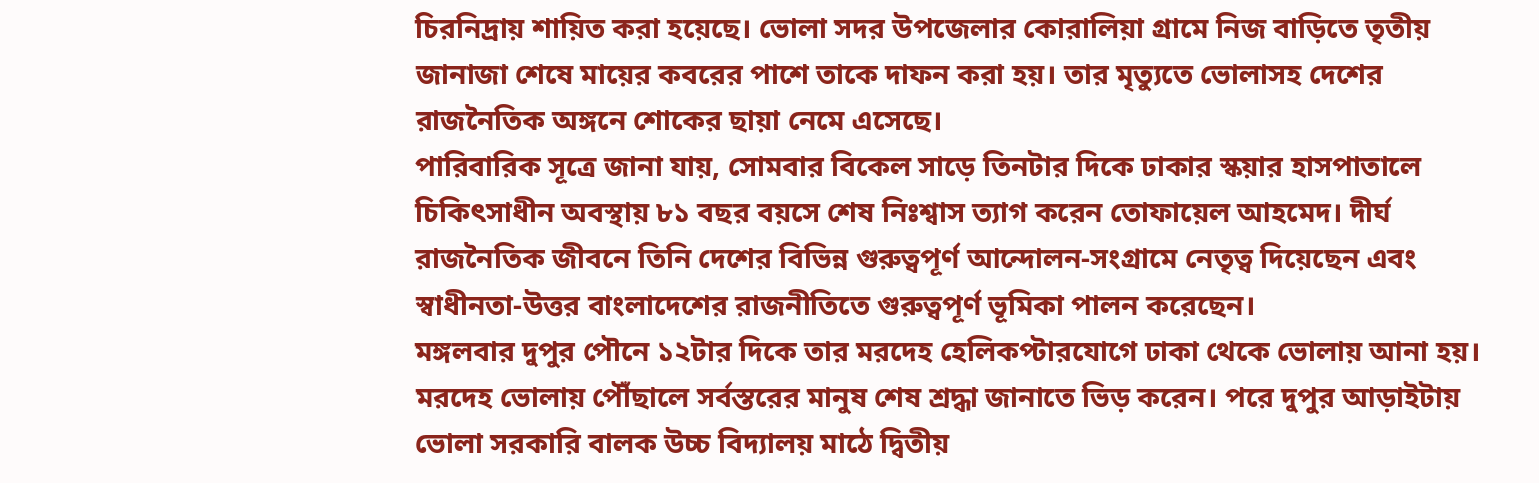চিরনিদ্রায় শায়িত করা হয়েছে। ভোলা সদর উপজেলার কোরালিয়া গ্রামে নিজ বাড়িতে তৃতীয় জানাজা শেষে মায়ের কবরের পাশে তাকে দাফন করা হয়। তার মৃত্যুতে ভোলাসহ দেশের রাজনৈতিক অঙ্গনে শোকের ছায়া নেমে এসেছে।
পারিবারিক সূত্রে জানা যায়, সোমবার বিকেল সাড়ে তিনটার দিকে ঢাকার স্কয়ার হাসপাতালে চিকিৎসাধীন অবস্থায় ৮১ বছর বয়সে শেষ নিঃশ্বাস ত্যাগ করেন তোফায়েল আহমেদ। দীর্ঘ রাজনৈতিক জীবনে তিনি দেশের বিভিন্ন গুরুত্বপূর্ণ আন্দোলন-সংগ্রামে নেতৃত্ব দিয়েছেন এবং স্বাধীনতা-উত্তর বাংলাদেশের রাজনীতিতে গুরুত্বপূর্ণ ভূমিকা পালন করেছেন।
মঙ্গলবার দুপুর পৌনে ১২টার দিকে তার মরদেহ হেলিকপ্টারযোগে ঢাকা থেকে ভোলায় আনা হয়। মরদেহ ভোলায় পৌঁছালে সর্বস্তরের মানুষ শেষ শ্রদ্ধা জানাতে ভিড় করেন। পরে দুপুর আড়াইটায় ভোলা সরকারি বালক উচ্চ বিদ্যালয় মাঠে দ্বিতীয়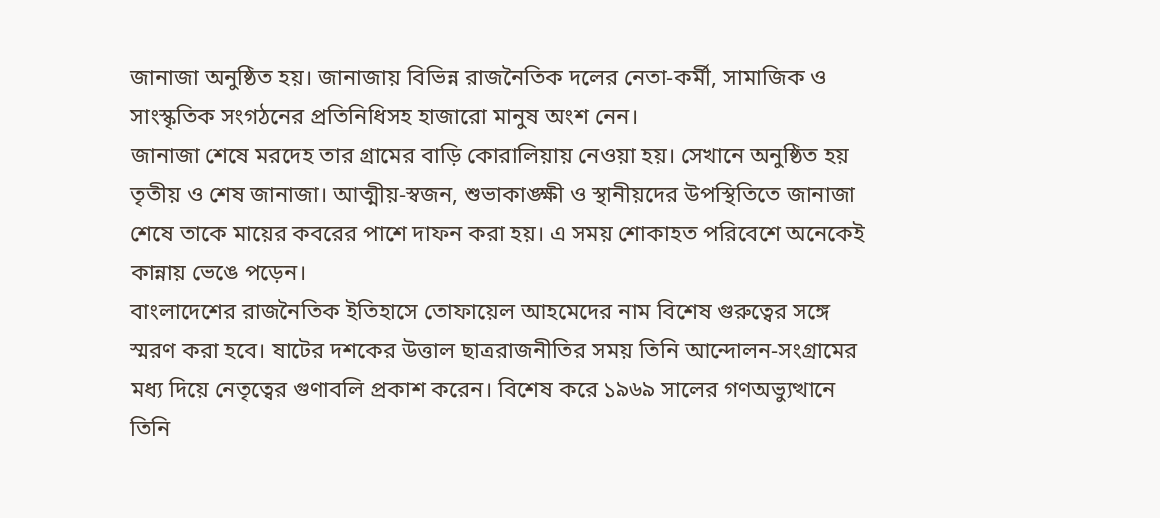জানাজা অনুষ্ঠিত হয়। জানাজায় বিভিন্ন রাজনৈতিক দলের নেতা-কর্মী, সামাজিক ও সাংস্কৃতিক সংগঠনের প্রতিনিধিসহ হাজারো মানুষ অংশ নেন।
জানাজা শেষে মরদেহ তার গ্রামের বাড়ি কোরালিয়ায় নেওয়া হয়। সেখানে অনুষ্ঠিত হয় তৃতীয় ও শেষ জানাজা। আত্মীয়-স্বজন, শুভাকাঙ্ক্ষী ও স্থানীয়দের উপস্থিতিতে জানাজা শেষে তাকে মায়ের কবরের পাশে দাফন করা হয়। এ সময় শোকাহত পরিবেশে অনেকেই কান্নায় ভেঙে পড়েন।
বাংলাদেশের রাজনৈতিক ইতিহাসে তোফায়েল আহমেদের নাম বিশেষ গুরুত্বের সঙ্গে স্মরণ করা হবে। ষাটের দশকের উত্তাল ছাত্ররাজনীতির সময় তিনি আন্দোলন-সংগ্রামের মধ্য দিয়ে নেতৃত্বের গুণাবলি প্রকাশ করেন। বিশেষ করে ১৯৬৯ সালের গণঅভ্যুত্থানে তিনি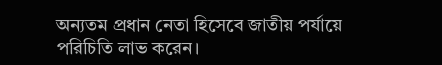অন্যতম প্রধান নেতা হিসেবে জাতীয় পর্যায়ে পরিচিতি লাভ করেন।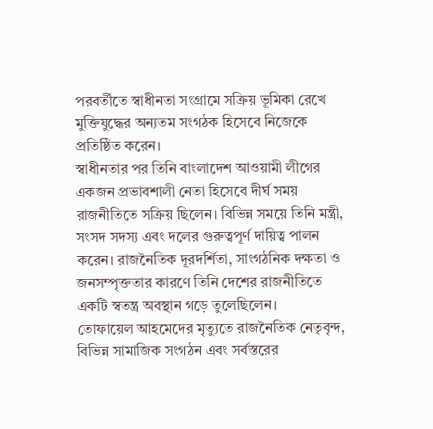পরবর্তীতে স্বাধীনতা সংগ্রামে সক্রিয় ভূমিকা রেখে মুক্তিযুদ্ধের অন্যতম সংগঠক হিসেবে নিজেকে প্রতিষ্ঠিত করেন।
স্বাধীনতার পর তিনি বাংলাদেশ আওয়ামী লীগের একজন প্রভাবশালী নেতা হিসেবে দীর্ঘ সময় রাজনীতিতে সক্রিয় ছিলেন। বিভিন্ন সময়ে তিনি মন্ত্রী, সংসদ সদস্য এবং দলের গুরুত্বপূর্ণ দায়িত্ব পালন করেন। রাজনৈতিক দূরদর্শিতা, সাংগঠনিক দক্ষতা ও জনসম্পৃক্ততার কারণে তিনি দেশের রাজনীতিতে একটি স্বতন্ত্র অবস্থান গড়ে তুলেছিলেন।
তোফায়েল আহমেদের মৃত্যুতে রাজনৈতিক নেতৃবৃন্দ, বিভিন্ন সামাজিক সংগঠন এবং সর্বস্তরের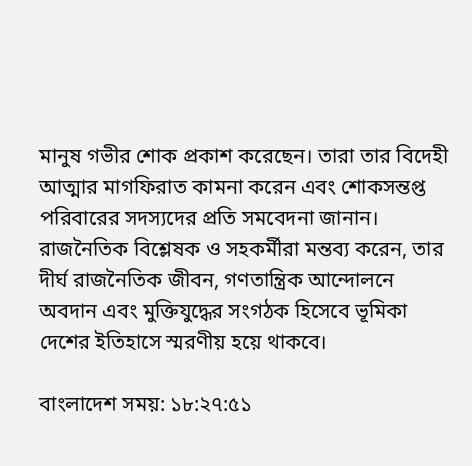মানুষ গভীর শোক প্রকাশ করেছেন। তারা তার বিদেহী আত্মার মাগফিরাত কামনা করেন এবং শোকসন্তপ্ত পরিবারের সদস্যদের প্রতি সমবেদনা জানান। রাজনৈতিক বিশ্লেষক ও সহকর্মীরা মন্তব্য করেন, তার দীর্ঘ রাজনৈতিক জীবন, গণতান্ত্রিক আন্দোলনে অবদান এবং মুক্তিযুদ্ধের সংগঠক হিসেবে ভূমিকা দেশের ইতিহাসে স্মরণীয় হয়ে থাকবে।

বাংলাদেশ সময়: ১৮:২৭:৫১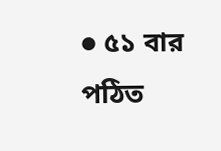● ৫১ বার পঠিত